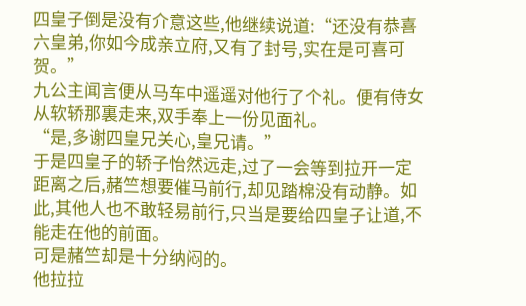四皇子倒是没有介意这些,他继续说道:“还没有恭喜六皇弟,你如今成亲立府,又有了封号,实在是可喜可贺。”
九公主闻言便从马车中遥遥对他行了个礼。便有侍女从软轿那裏走来,双手奉上一份见面礼。
“是,多谢四皇兄关心,皇兄请。”
于是四皇子的轿子怡然远走,过了一会等到拉开一定距离之后,赭竺想要催马前行,却见踏棉没有动静。如此,其他人也不敢轻易前行,只当是要给四皇子让道,不能走在他的前面。
可是赭竺却是十分纳闷的。
他拉拉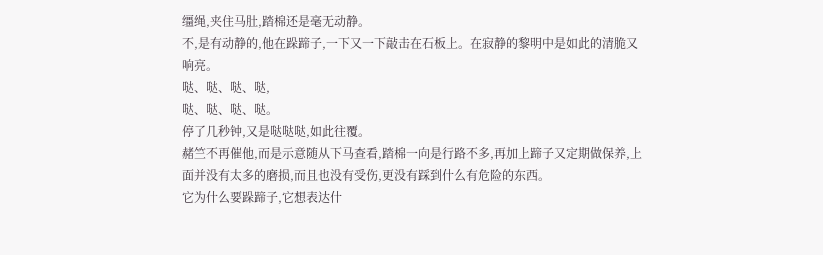缰绳,夹住马肚,踏棉还是毫无动静。
不,是有动静的,他在跺蹄子,一下又一下敲击在石板上。在寂静的黎明中是如此的清脆又响亮。
哒、哒、哒、哒,
哒、哒、哒、哒。
停了几秒钟,又是哒哒哒,如此往覆。
赭竺不再催他,而是示意随从下马查看,踏棉一向是行路不多,再加上蹄子又定期做保养,上面并没有太多的磨损,而且也没有受伤,更没有踩到什么有危险的东西。
它为什么要跺蹄子,它想表达什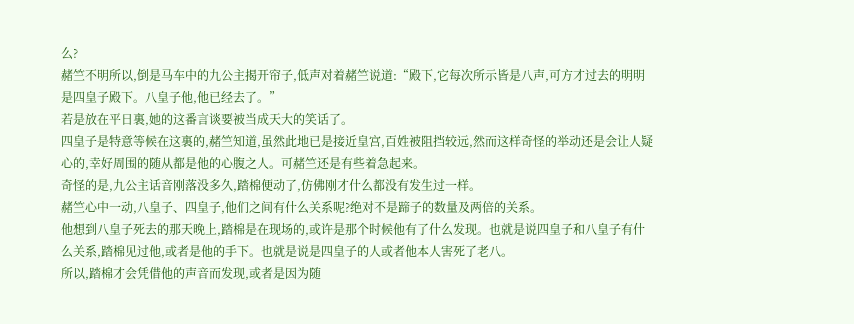么?
赭竺不明所以,倒是马车中的九公主揭开帘子,低声对着赭竺说道:“殿下,它每次所示皆是八声,可方才过去的明明是四皇子殿下。八皇子他,他已经去了。”
若是放在平日裏,她的这番言谈要被当成天大的笑话了。
四皇子是特意等候在这裏的,赭竺知道,虽然此地已是接近皇宫,百姓被阻挡较远,然而这样奇怪的举动还是会让人疑心的,幸好周围的随从都是他的心腹之人。可赭竺还是有些着急起来。
奇怪的是,九公主话音刚落没多久,踏棉便动了,仿佛刚才什么都没有发生过一样。
赭竺心中一动,八皇子、四皇子,他们之间有什么关系呢?绝对不是蹄子的数量及两倍的关系。
他想到八皇子死去的那天晚上,踏棉是在现场的,或许是那个时候他有了什么发现。也就是说四皇子和八皇子有什么关系,踏棉见过他,或者是他的手下。也就是说是四皇子的人或者他本人害死了老八。
所以,踏棉才会凭借他的声音而发现,或者是因为随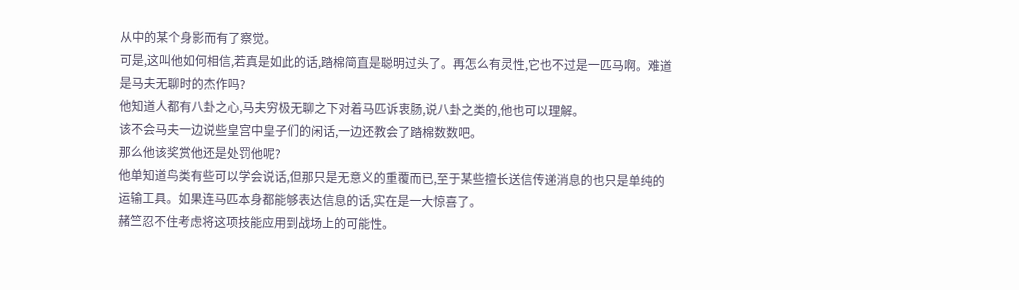从中的某个身影而有了察觉。
可是,这叫他如何相信,若真是如此的话,踏棉简直是聪明过头了。再怎么有灵性,它也不过是一匹马啊。难道是马夫无聊时的杰作吗?
他知道人都有八卦之心,马夫穷极无聊之下对着马匹诉衷肠,说八卦之类的,他也可以理解。
该不会马夫一边说些皇宫中皇子们的闲话,一边还教会了踏棉数数吧。
那么他该奖赏他还是处罚他呢?
他单知道鸟类有些可以学会说话,但那只是无意义的重覆而已,至于某些擅长送信传递消息的也只是单纯的运输工具。如果连马匹本身都能够表达信息的话,实在是一大惊喜了。
赭竺忍不住考虑将这项技能应用到战场上的可能性。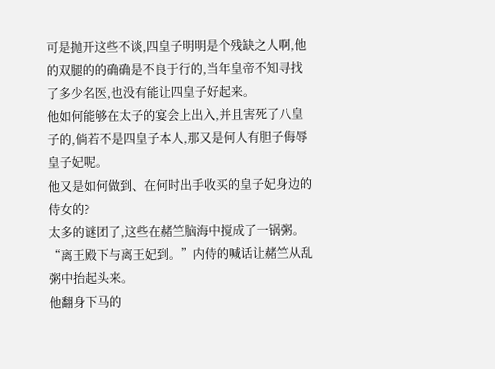可是抛开这些不谈,四皇子明明是个残缺之人啊,他的双腿的的确确是不良于行的,当年皇帝不知寻找了多少名医,也没有能让四皇子好起来。
他如何能够在太子的宴会上出入,并且害死了八皇子的,倘若不是四皇子本人,那又是何人有胆子侮辱皇子妃呢。
他又是如何做到、在何时出手收买的皇子妃身边的侍女的?
太多的谜团了,这些在赭竺脑海中搅成了一锅粥。
“离王殿下与离王妃到。”内侍的喊话让赭竺从乱粥中抬起头来。
他翻身下马的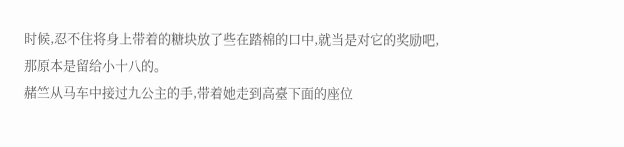时候,忍不住将身上带着的糖块放了些在踏棉的口中,就当是对它的奖励吧,那原本是留给小十八的。
赭竺从马车中接过九公主的手,带着她走到高臺下面的座位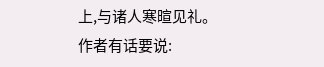上,与诸人寒暄见礼。
作者有话要说: